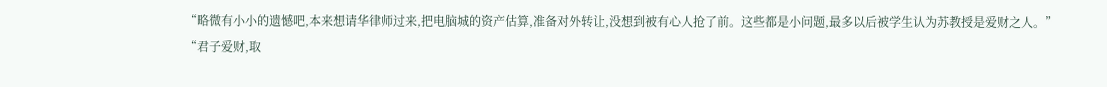“略微有小小的遗憾吧,本来想请华律师过来,把电脑城的资产估算,准备对外转让,没想到被有心人抢了前。这些都是小问题,最多以后被学生认为苏教授是爱财之人。”
“君子爱财,取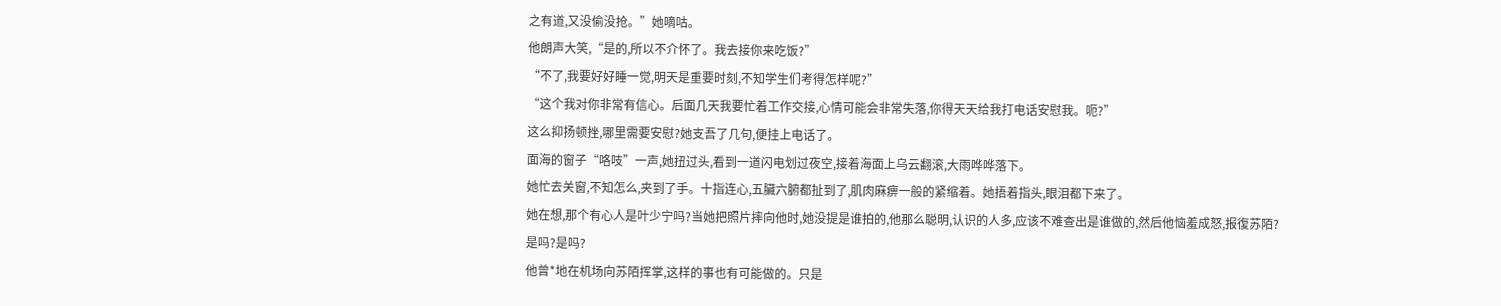之有道,又没偷没抢。”她嘀咕。
他朗声大笑,“是的,所以不介怀了。我去接你来吃饭?”
“不了,我要好好睡一觉,明天是重要时刻,不知学生们考得怎样呢?”
“这个我对你非常有信心。后面几天我要忙着工作交接,心情可能会非常失落,你得天天给我打电话安慰我。呃?”
这么抑扬顿挫,哪里需要安慰?她支吾了几句,便挂上电话了。
面海的窗子“咯吱”一声,她扭过头,看到一道闪电划过夜空,接着海面上乌云翻滚,大雨哗哗落下。
她忙去关窗,不知怎么,夹到了手。十指连心,五臟六腑都扯到了,肌肉麻痹一般的紧缩着。她捂着指头,眼泪都下来了。
她在想,那个有心人是叶少宁吗?当她把照片摔向他时,她没提是谁拍的,他那么聪明,认识的人多,应该不难查出是谁做的,然后他恼羞成怒,报復苏陌?
是吗?是吗?
他曾*地在机场向苏陌挥掌,这样的事也有可能做的。只是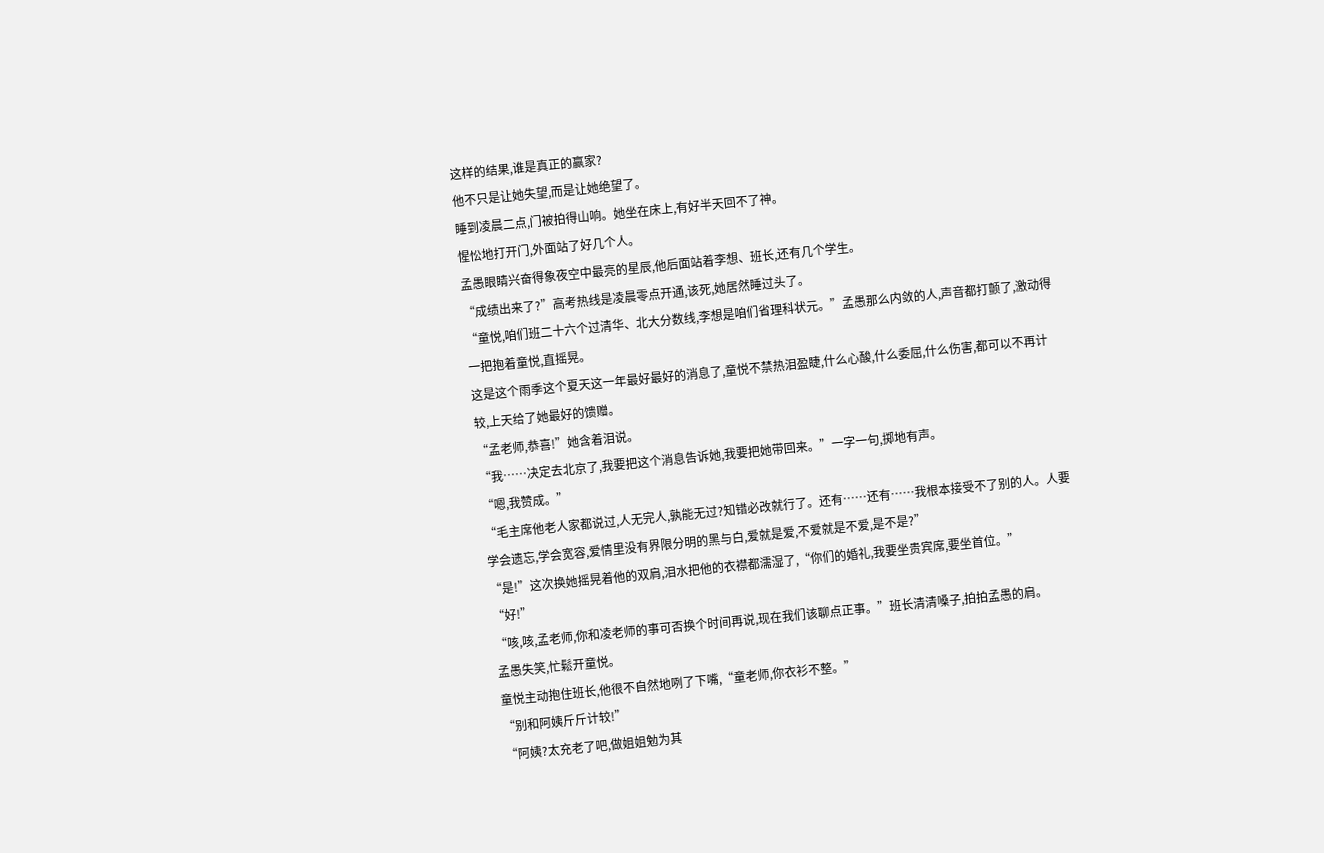这样的结果,谁是真正的赢家?
他不只是让她失望,而是让她绝望了。
睡到凌晨二点,门被拍得山响。她坐在床上,有好半天回不了神。
惺忪地打开门,外面站了好几个人。
孟愚眼睛兴奋得象夜空中最亮的星辰,他后面站着李想、班长,还有几个学生。
“成绩出来了?”高考热线是凌晨零点开通,该死,她居然睡过头了。
“童悦,咱们班二十六个过清华、北大分数线,李想是咱们省理科状元。”孟愚那么内敛的人,声音都打颤了,激动得一把抱着童悦,直摇晃。
这是这个雨季这个夏天这一年最好最好的消息了,童悦不禁热泪盈睫,什么心酸,什么委屈,什么伤害,都可以不再计较,上天给了她最好的馈赠。
“孟老师,恭喜!”她含着泪说。
“我……决定去北京了,我要把这个消息告诉她,我要把她带回来。”一字一句,掷地有声。
“嗯,我赞成。”
“毛主席他老人家都说过,人无完人,孰能无过?知错必改就行了。还有……还有……我根本接受不了别的人。人要学会遗忘,学会宽容,爱情里没有界限分明的黑与白,爱就是爱,不爱就是不爱,是不是?”
“是!”这次换她摇晃着他的双肩,泪水把他的衣襟都濡湿了,“你们的婚礼,我要坐贵宾席,要坐首位。”
“好!”
“咳,咳,孟老师,你和凌老师的事可否换个时间再说,现在我们该聊点正事。”班长清清嗓子,拍拍孟愚的肩。
孟愚失笑,忙鬆开童悦。
童悦主动抱住班长,他很不自然地咧了下嘴,“童老师,你衣衫不整。”
“别和阿姨斤斤计较!”
“阿姨?太充老了吧,做姐姐勉为其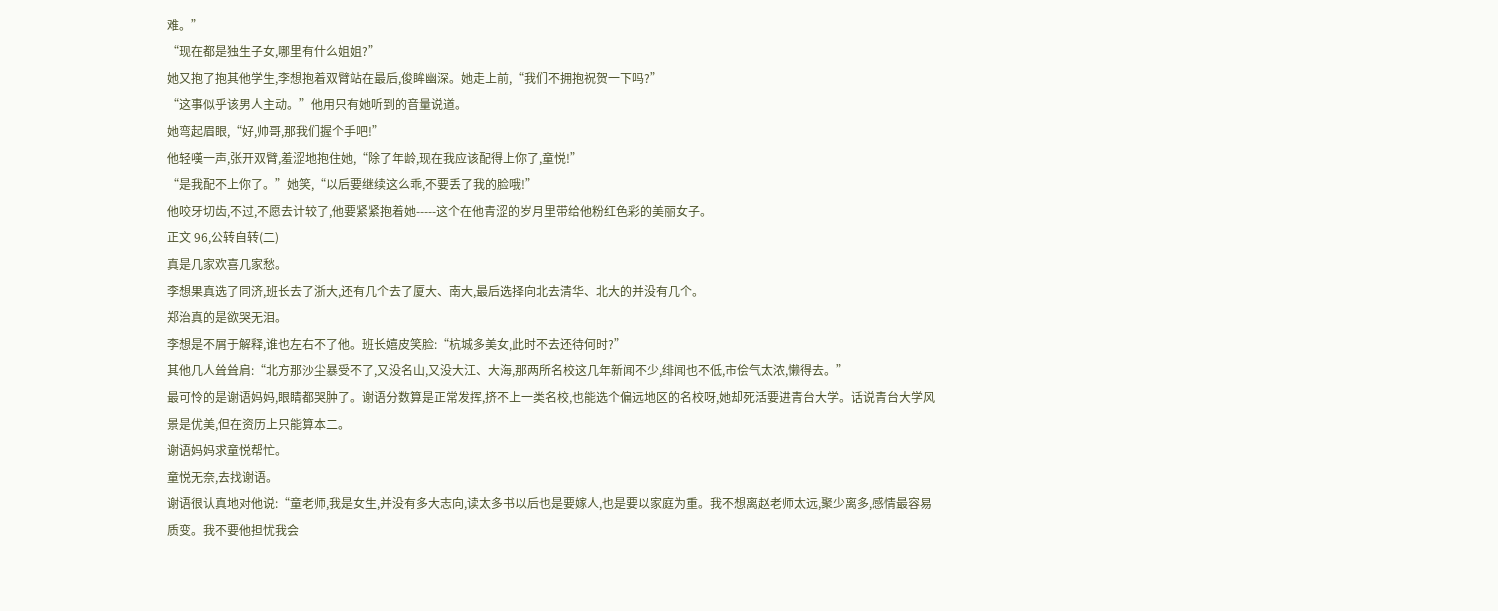难。”
“现在都是独生子女,哪里有什么姐姐?”
她又抱了抱其他学生,李想抱着双臂站在最后,俊眸幽深。她走上前,“我们不拥抱祝贺一下吗?”
“这事似乎该男人主动。”他用只有她听到的音量说道。
她弯起眉眼,“好,帅哥,那我们握个手吧!”
他轻嘆一声,张开双臂,羞涩地抱住她,“除了年龄,现在我应该配得上你了,童悦!”
“是我配不上你了。”她笑,“以后要继续这么乖,不要丢了我的脸哦!”
他咬牙切齿,不过,不愿去计较了,他要紧紧抱着她-----这个在他青涩的岁月里带给他粉红色彩的美丽女子。
正文 96,公转自转(二)
真是几家欢喜几家愁。
李想果真选了同济,班长去了浙大,还有几个去了厦大、南大,最后选择向北去清华、北大的并没有几个。
郑治真的是欲哭无泪。
李想是不屑于解释,谁也左右不了他。班长嬉皮笑脸:“杭城多美女,此时不去还待何时?”
其他几人耸耸肩:“北方那沙尘暴受不了,又没名山,又没大江、大海,那两所名校这几年新闻不少,绯闻也不低,市侩气太浓,懒得去。”
最可怜的是谢语妈妈,眼睛都哭肿了。谢语分数算是正常发挥,挤不上一类名校,也能选个偏远地区的名校呀,她却死活要进青台大学。话说青台大学风景是优美,但在资历上只能算本二。
谢语妈妈求童悦帮忙。
童悦无奈,去找谢语。
谢语很认真地对他说:“童老师,我是女生,并没有多大志向,读太多书以后也是要嫁人,也是要以家庭为重。我不想离赵老师太远,聚少离多,感情最容易质变。我不要他担忧我会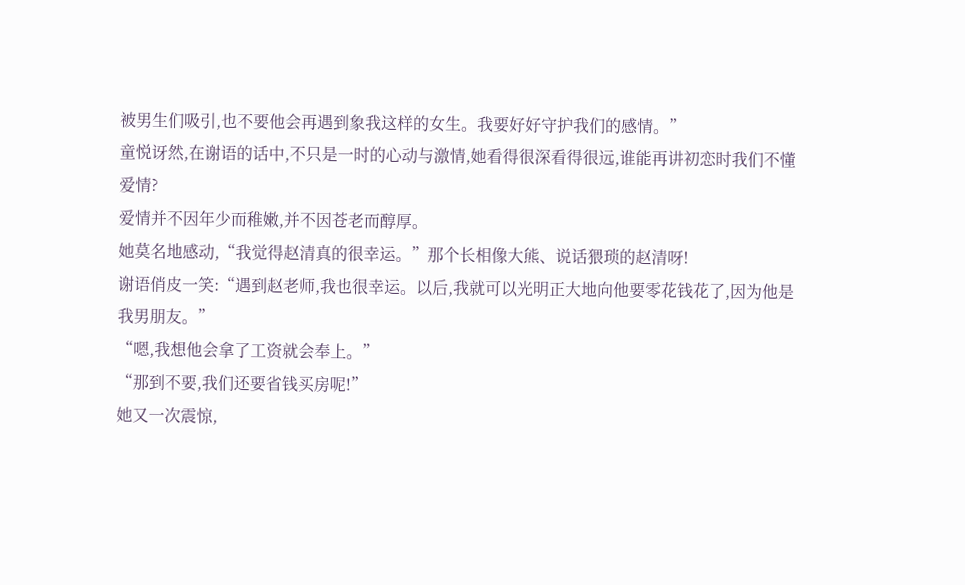被男生们吸引,也不要他会再遇到象我这样的女生。我要好好守护我们的感情。”
童悦讶然,在谢语的话中,不只是一时的心动与激情,她看得很深看得很远,谁能再讲初恋时我们不懂爱情?
爱情并不因年少而稚嫩,并不因苍老而醇厚。
她莫名地感动,“我觉得赵清真的很幸运。”那个长相像大熊、说话猥琐的赵清呀!
谢语俏皮一笑:“遇到赵老师,我也很幸运。以后,我就可以光明正大地向他要零花钱花了,因为他是我男朋友。”
“嗯,我想他会拿了工资就会奉上。”
“那到不要,我们还要省钱买房呢!”
她又一次震惊,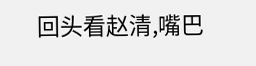回头看赵清,嘴巴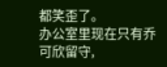都笑歪了。
办公室里现在只有乔可欣留守,